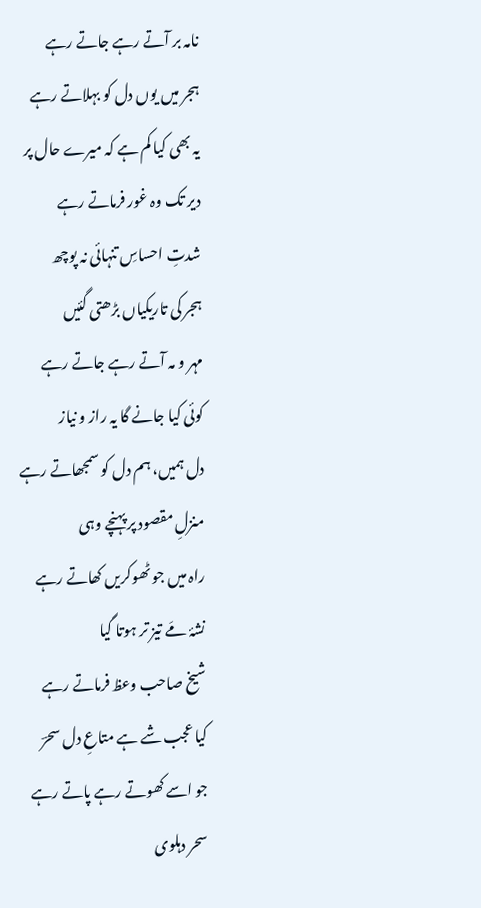نامہ بر آتے رہے جاتے رہے
ہجر میں یوں دل کو بہلاتے رہے
یہ بھی کیا کم ہے کہ میرے حال پر
دیر تک وہ غور فرماتے رہے
شدتِ احساسِ تنہائی نہ پوچھ
ہجر کی تاریکیاں بڑھتی گئیں
مہر و مہ آتے رہے جاتے رہے
کوئی کیا جانے گا یہ راز و نیاز
دل ہمیں، ہم دل کو سمجھاتے رہے
منزلِ مقصود پر پہنچے وہی
راہ میں جو ٹھوکریں کھاتے رہے
نشۂ مَے تیز تر ہوتا گیا
شیخ صاحب وعظ فرماتے رہے
کیا عجب شے ہے متاعِ دل سحرؔ
جو اسے کھوتے رہے پاتے رہے
سحر دہلوی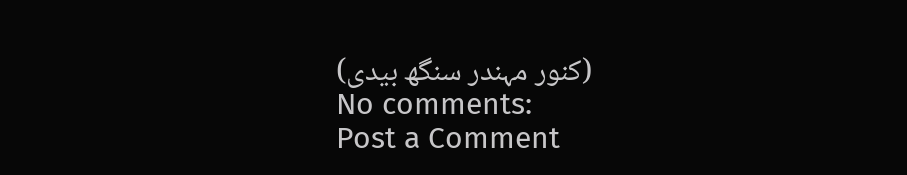(کنور مہندر سنگھ بیدی)
No comments:
Post a Comment